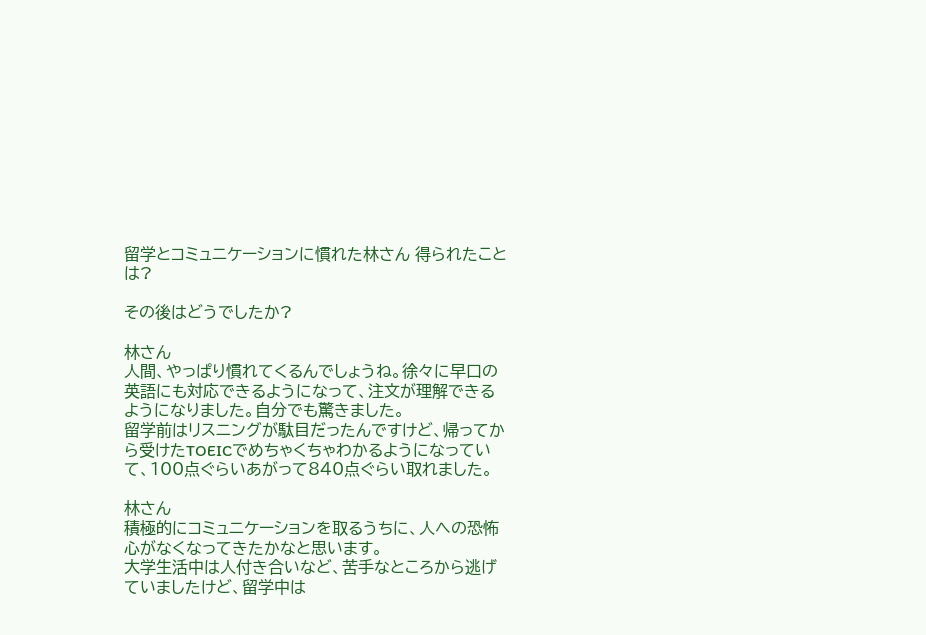留学とコミュニケーションに慣れた林さん 得られたことは?

その後はどうでしたか?

林さん
人間、やっぱり慣れてくるんでしょうね。徐々に早口の英語にも対応できるようになって、注文が理解できるようになりました。自分でも驚きました。
留学前はリスニングが駄目だったんですけど、帰ってから受けたTOEICでめちゃくちゃわかるようになっていて、100点ぐらいあがって840点ぐらい取れました。

林さん
積極的にコミュニケーションを取るうちに、人への恐怖心がなくなってきたかなと思います。
大学生活中は人付き合いなど、苦手なところから逃げていましたけど、留学中は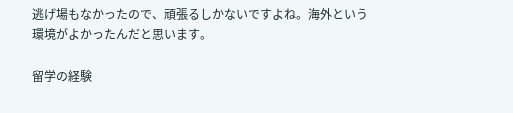逃げ場もなかったので、頑張るしかないですよね。海外という環境がよかったんだと思います。

留学の経験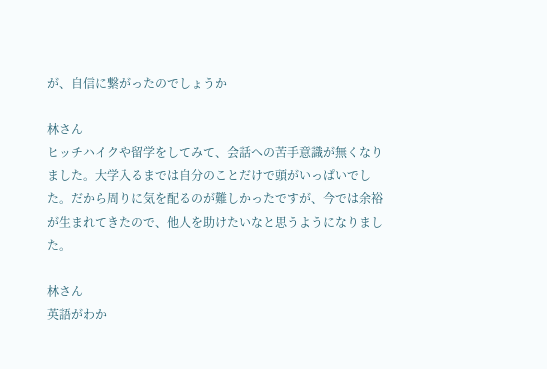が、自信に繋がったのでしょうか

林さん
ヒッチハイクや留学をしてみて、会話への苦手意識が無くなりました。大学入るまでは自分のことだけで頭がいっぱいでした。だから周りに気を配るのが難しかったですが、今では余裕が生まれてきたので、他人を助けたいなと思うようになりました。

林さん
英語がわか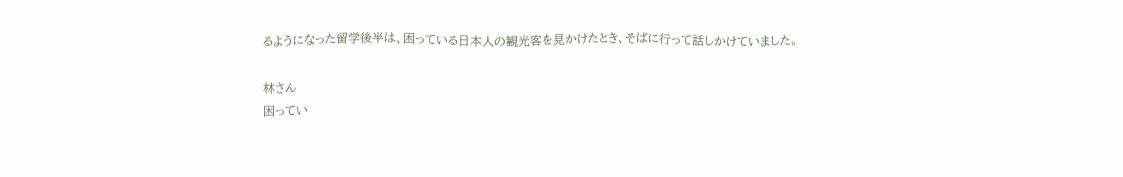るようになった留学後半は、困っている日本人の観光客を見かけたとき、そばに行って話しかけていました。

林さん
困ってい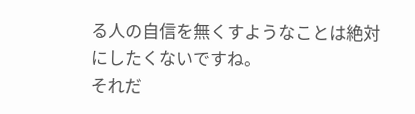る人の自信を無くすようなことは絶対にしたくないですね。
それだ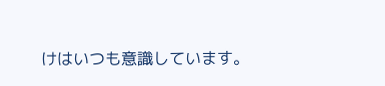けはいつも意識しています。